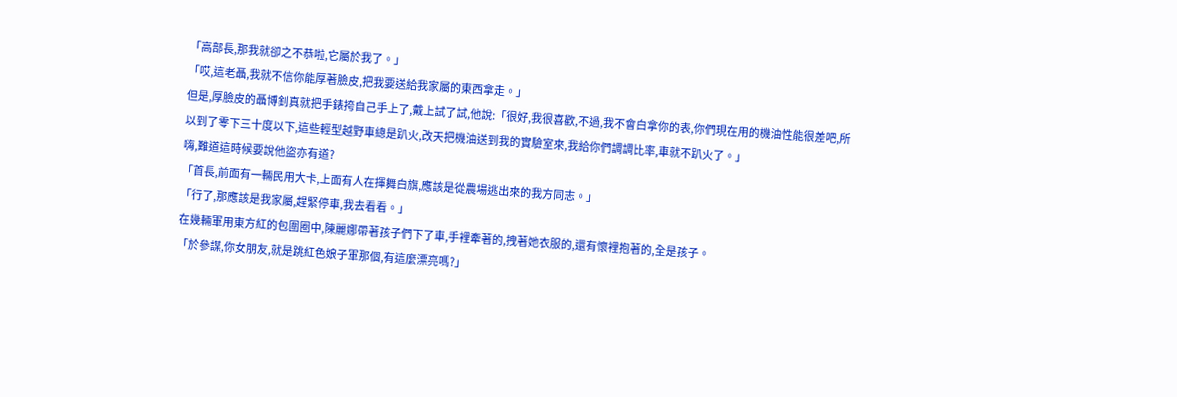「高部長,那我就卻之不恭啦,它屬於我了。」
「哎,這老聶,我就不信你能厚著臉皮,把我要送給我家屬的東西拿走。」
但是,厚臉皮的聶博釗真就把手錶挎自己手上了,戴上試了試,他說:「很好,我很喜歡,不過,我不會白拿你的表,你們現在用的機油性能很差吧,所以到了零下三十度以下,這些輕型越野車總是趴火,改天把機油送到我的實驗室來,我給你們調調比率,車就不趴火了。」
嗨,難道這時候要說他盜亦有道?
「首長,前面有一輛民用大卡,上面有人在揮舞白旗,應該是從農場逃出來的我方同志。」
「行了,那應該是我家屬,趕緊停車,我去看看。」
在幾輛軍用東方紅的包圍圈中,陳麗娜帶著孩子們下了車,手裡牽著的,拽著她衣服的,還有懷裡抱著的,全是孩子。
「於參謀,你女朋友,就是跳紅色娘子軍那個,有這麼漂亮嗎?」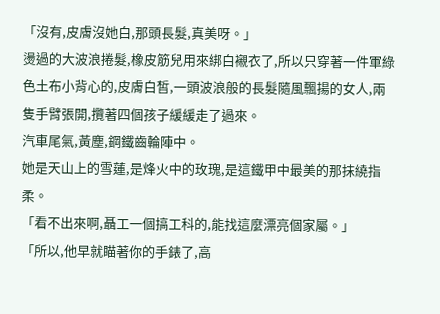「沒有,皮膚沒她白,那頭長髮,真美呀。」
燙過的大波浪捲髮,橡皮筋兒用來綁白襯衣了,所以只穿著一件軍綠色土布小背心的,皮膚白皙,一頭波浪般的長髮隨風飄揚的女人,兩隻手臂張開,攬著四個孩子緩緩走了過來。
汽車尾氣,黃塵,鋼鐵齒輪陣中。
她是天山上的雪蓮,是烽火中的玫瑰,是這鐵甲中最美的那抹繞指柔。
「看不出來啊,聶工一個搞工科的,能找這麼漂亮個家屬。」
「所以,他早就瞄著你的手錶了,高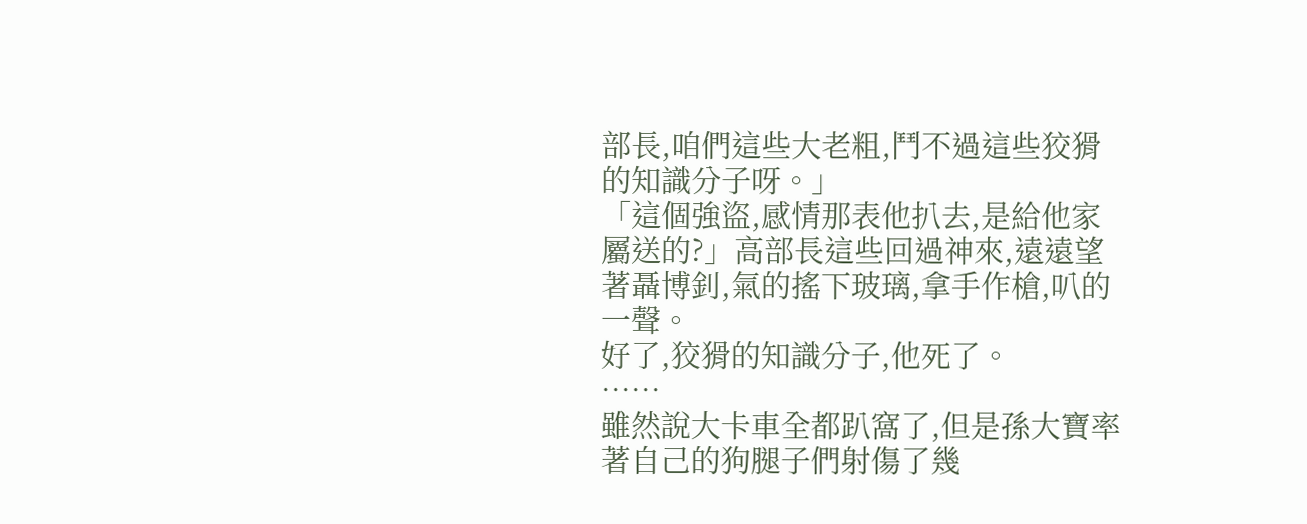部長,咱們這些大老粗,鬥不過這些狡猾的知識分子呀。」
「這個強盜,感情那表他扒去,是給他家屬送的?」高部長這些回過神來,遠遠望著聶博釗,氣的搖下玻璃,拿手作槍,叭的一聲。
好了,狡猾的知識分子,他死了。
……
雖然說大卡車全都趴窩了,但是孫大寶率著自己的狗腿子們射傷了幾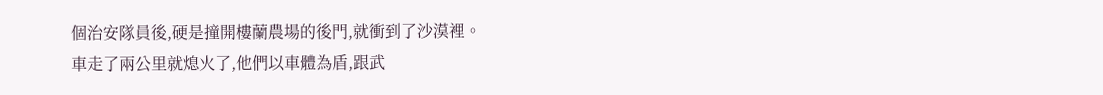個治安隊員後,硬是撞開樓蘭農場的後門,就衝到了沙漠裡。
車走了兩公里就熄火了,他們以車體為盾,跟武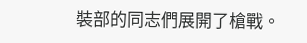裝部的同志們展開了槍戰。